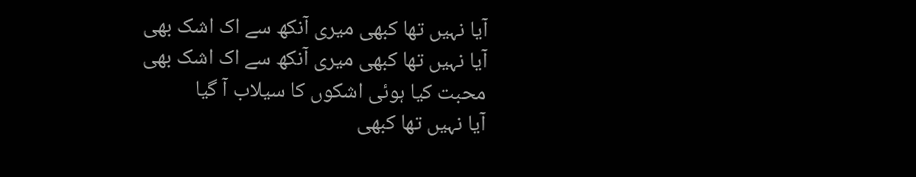آیا نہیں تھا کبھی میری آنکھ سے اک اشک بھی
آیا نہیں تھا کبھی میری آنکھ سے اک اشک بھی
محبت کیا ہوئی اشکوں کا سیلاب آ گیا
آیا نہیں تھا کبھی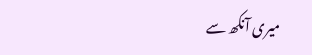میری آنکھ سے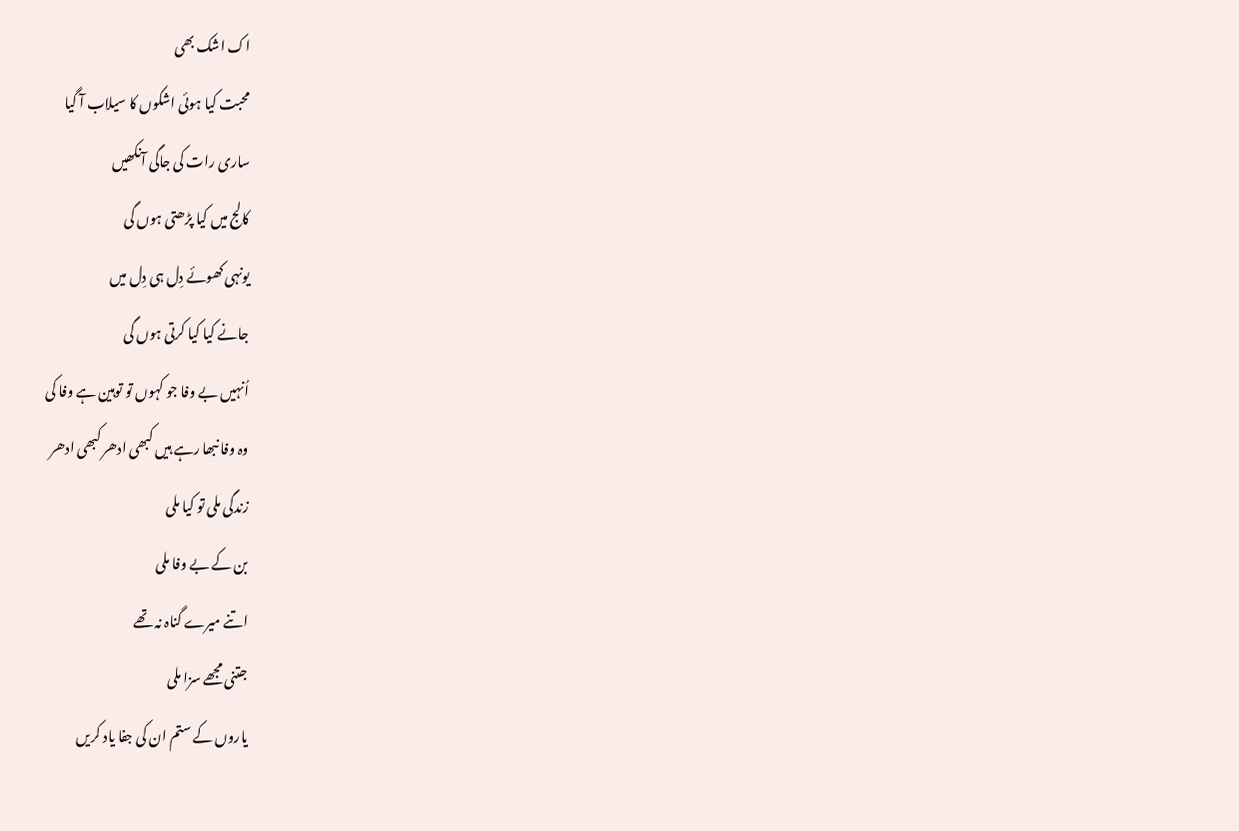اک اشک بھی
محبت کیا ہوئی اشکوں کا سیلاب آ گیا
ساری رات کی جاگی آنکھیں
کالج میں کیا پڑھتی ہوں گی
یونہی کھوئے دِل ہی دِل میں
جانے کیا کیا کرتی ہوں گی
اُنہیں بے وفا جو کہوں تو توہین ہے وفا کی
وہ وفا نبھا رہے ہیں کبھی ادھر کبھی ادھر
زندگی ملی تو کیا ملی
بن کے بے وفا ملی
اتنے میرے گناہ نہ تھے
جتنی مجھے سزا ملی
یاروں کے ستم ان کی جفا یاد کریں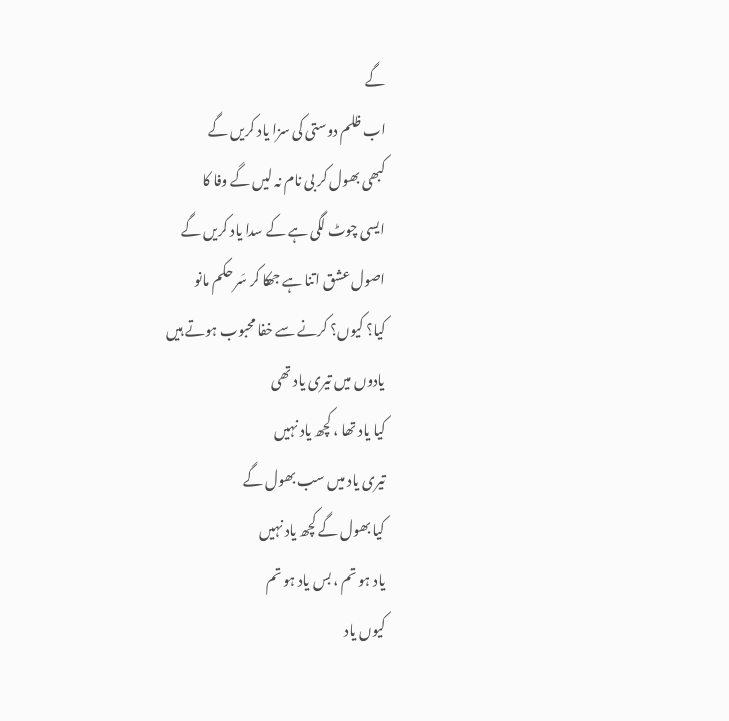گے
اب ظلم دوستی کی سزا یاد کریں گے
کبھی بھول کر بی نام نہ لیں گے وفا کا
ایسی چوٹ لگی ہے کے سدا یاد کریں گے
اصول عشق اتنا ہے جھکا کر سَر حکم مانو
کیا؟ کیوں؟ کرنے سے خفا محبوب ہوتے ہیں
یادوں میں تیری یاد تھی
کیا یاد تھا ، کچھ یاد نہیں
تیری یاد میں سب بھول گے
کیا بھول گے کچھ یاد نہیں
یاد ہو تم ، بس یاد ہو تم
کیوں یاد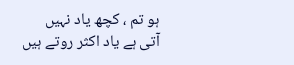ہو تم ، کچھ یاد نہیں
آتی ہے یاد اکثر روتے ہیں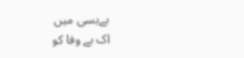بےبسی میں
اک بے وفا کو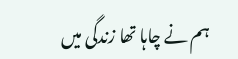ہم نے چاہا تھا زندگی میں